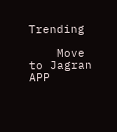Trending

    Move to Jagran APP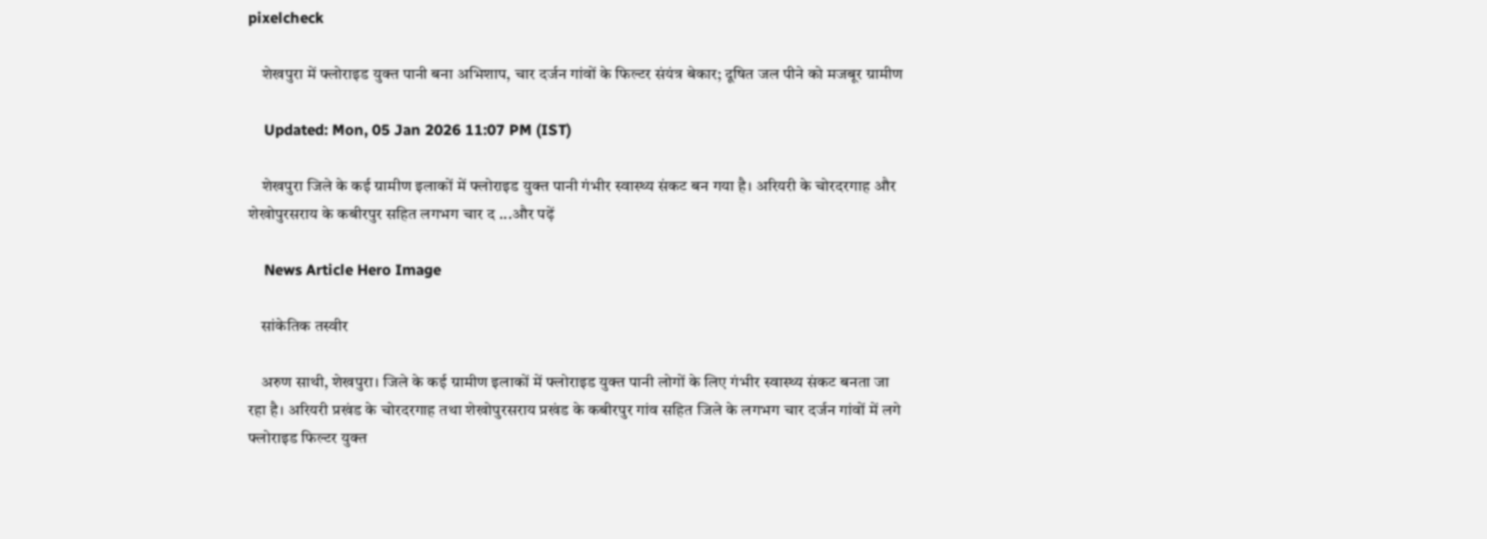pixelcheck

    शेखपुरा में फ्लोराइड युक्त पानी बना अभिशाप, चार दर्जन गांवों के फिल्टर संयंत्र बेकार; दूषित जल पीने को मजबूर ग्रामीण

    Updated: Mon, 05 Jan 2026 11:07 PM (IST)

    शेखपुरा जिले के कई ग्रामीण इलाकों में फ्लोराइड युक्त पानी गंभीर स्वास्थ्य संकट बन गया है। अरियरी के चोरदरगाह और शेखोपुरसराय के कबीरपुर सहित लगभग चार द ...और पढ़ें

    News Article Hero Image

    सांकेतिक तस्वीर

    अरुण साथी, शेखपुरा। जिले के कई ग्रामीण इलाकों में फ्लोराइड युक्त पानी लोगों के लिए गंभीर स्वास्थ्य संकट बनता जा रहा है। अरियरी प्रखंड के चोरदरगाह तथा शेखोपुरसराय प्रखंड के कबीरपुर गांव सहित जिले के लगभग चार दर्जन गांवों में लगे फ्लोराइड फिल्टर युक्त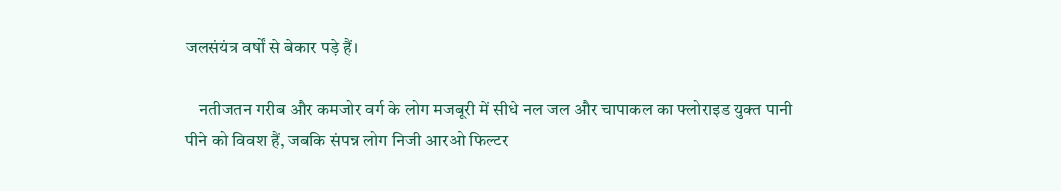जलसंयंत्र वर्षों से बेकार पड़े हैं।

    नतीजतन गरीब और कमजोर वर्ग के लोग मजबूरी में सीधे नल जल और चापाकल का फ्लोराइड युक्त पानी पीने को विवश हैं, जबकि संपन्न लोग निजी आरओ फिल्टर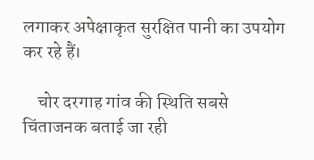लगाकर अपेक्षाकृत सुरक्षित पानी का उपयोग कर रहे हैं।

    चोर दरगाह गांव की स्थिति सबसे चिंताजनक बताई जा रही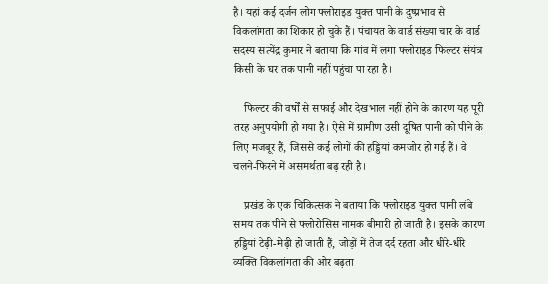है। यहां कई दर्जन लोग फ्लोराइड युक्त पानी के दुष्प्रभाव से विकलांगता का शिकार हो चुके हैं। पंचायत के वार्ड संख्या चार के वार्ड सदस्य सत्येंद्र कुमार ने बताया कि गांव में लगा फ्लोराइड फिल्टर संयंत्र किसी के घर तक पानी नहीं पहुंचा पा रहा है।

    फिल्टर की वर्षों से सफाई और देखभाल नहीं होने के कारण यह पूरी तरह अनुपयोगी हो गया है। ऐसे में ग्रामीण उसी दूषित पानी को पीने के लिए मजबूर हैं, जिससे कई लोगों की हड्डियां कमजोर हो गई हैं। वे चलने-फिरने में असमर्थता बढ़ रही है।

    प्रखंड के एक चिकित्सक ने बताया कि फ्लोराइड युक्त पानी लंबे समय तक पीने से फ्लोरोसिस नामक बीमारी हो जाती है। इसके कारण हड्डियां टेढ़ी-मेढ़ी हो जाती हैं, जोड़ों में तेज दर्द रहता और धीरे-धीरे व्यक्ति विकलांगता की ओर बढ़ता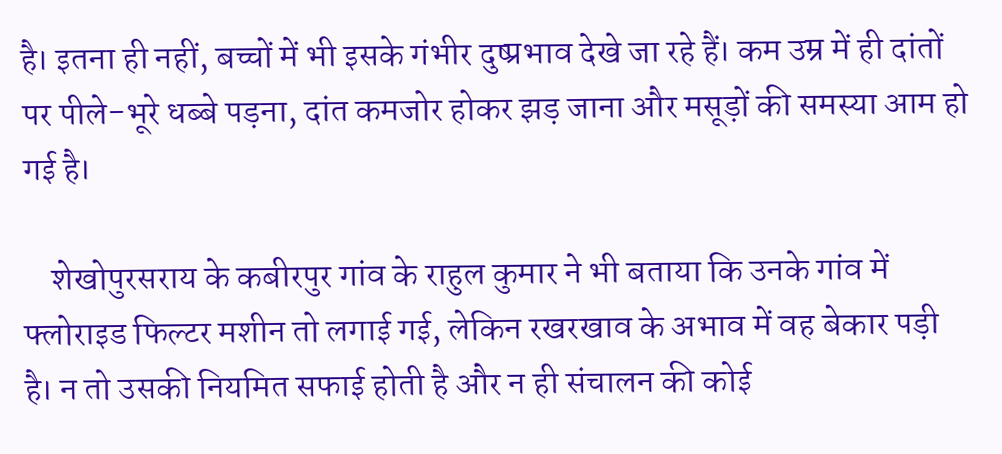है। इतना ही नहीं, बच्चों में भी इसके गंभीर दुष्प्रभाव देखे जा रहे हैं। कम उम्र में ही दांतों पर पीले-भूरे धब्बे पड़ना, दांत कमजोर होकर झड़ जाना और मसूड़ों की समस्या आम हो गई है।

    शेखोपुरसराय के कबीरपुर गांव के राहुल कुमार ने भी बताया कि उनके गांव में फ्लोराइड फिल्टर मशीन तो लगाई गई, लेकिन रखरखाव के अभाव में वह बेकार पड़ी है। न तो उसकी नियमित सफाई होती है और न ही संचालन की कोई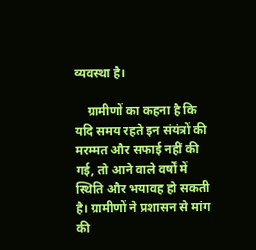व्यवस्था है।

    ग्रामीणों का कहना है कि यदि समय रहते इन संयंत्रों की मरम्मत और सफाई नहीं की गई, तो आने वाले वर्षों में स्थिति और भयावह हो सकती है। ग्रामीणों ने प्रशासन से मांग की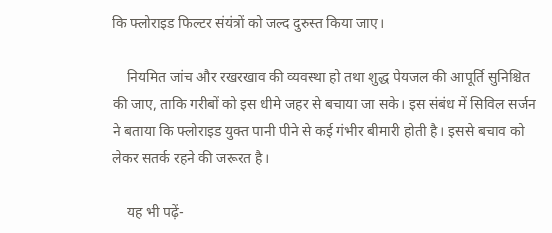कि फ्लोराइड फिल्टर संयंत्रों को जल्द दुरुस्त किया जाए।

    नियमित जांच और रखरखाव की व्यवस्था हो तथा शुद्ध पेयजल की आपूर्ति सुनिश्चित की जाए, ताकि गरीबों को इस धीमे जहर से बचाया जा सके। इस संबंध में सिविल सर्जन ने बताया कि फ्लोराइड युक्त पानी पीने से कई गंभीर बीमारी होती है। इससे बचाव को लेकर सतर्क रहने की जरूरत है।

    यह भी पढ़ें-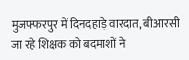मुजफ्फरपुर में दिनदहाड़े वारदात, बीआरसी जा रहे शिक्षक को बदमाशों ने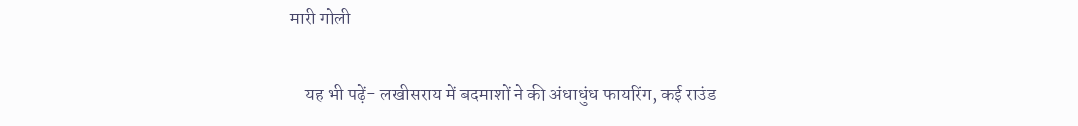मारी गोली

    यह भी पढ़ें- लखीसराय में बदमाशों ने की अंधाधुंध फायरिंग, कई राउंड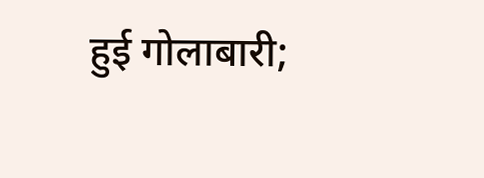हुई गोलाबारी;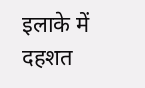इलाके में दहशत